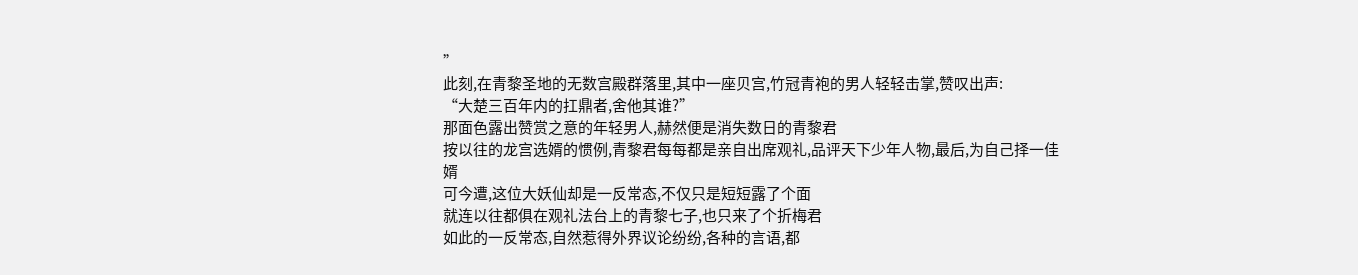”
此刻,在青黎圣地的无数宫殿群落里,其中一座贝宫,竹冠青袍的男人轻轻击掌,赞叹出声:
“大楚三百年内的扛鼎者,舍他其谁?”
那面色露出赞赏之意的年轻男人,赫然便是消失数日的青黎君
按以往的龙宫选婿的惯例,青黎君每每都是亲自出席观礼,品评天下少年人物,最后,为自己择一佳婿
可今遭,这位大妖仙却是一反常态,不仅只是短短露了个面
就连以往都俱在观礼法台上的青黎七子,也只来了个折梅君
如此的一反常态,自然惹得外界议论纷纷,各种的言语,都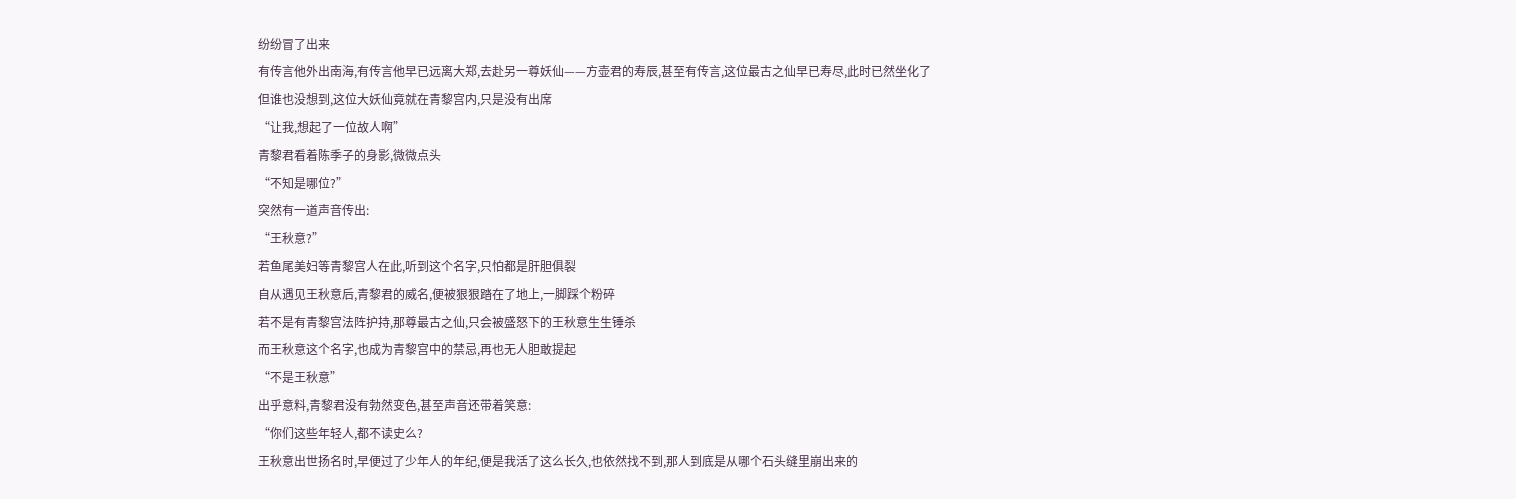纷纷冒了出来
有传言他外出南海,有传言他早已远离大郑,去赴另一尊妖仙——方壶君的寿辰,甚至有传言,这位最古之仙早已寿尽,此时已然坐化了
但谁也没想到,这位大妖仙竟就在青黎宫内,只是没有出席
“让我,想起了一位故人啊”
青黎君看着陈季子的身影,微微点头
“不知是哪位?”
突然有一道声音传出:
“王秋意?”
若鱼尾美妇等青黎宫人在此,听到这个名字,只怕都是肝胆俱裂
自从遇见王秋意后,青黎君的威名,便被狠狠踏在了地上,一脚踩个粉碎
若不是有青黎宫法阵护持,那尊最古之仙,只会被盛怒下的王秋意生生锤杀
而王秋意这个名字,也成为青黎宫中的禁忌,再也无人胆敢提起
“不是王秋意”
出乎意料,青黎君没有勃然变色,甚至声音还带着笑意:
“你们这些年轻人,都不读史么?
王秋意出世扬名时,早便过了少年人的年纪,便是我活了这么长久,也依然找不到,那人到底是从哪个石头缝里崩出来的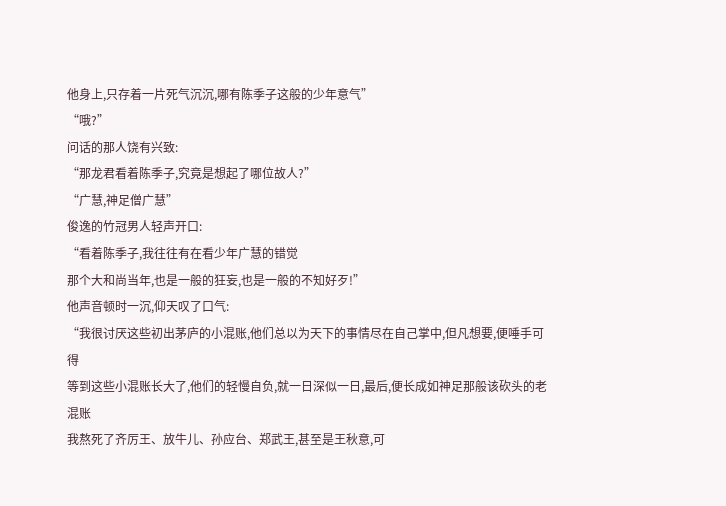他身上,只存着一片死气沉沉,哪有陈季子这般的少年意气”
“哦?”
问话的那人饶有兴致:
“那龙君看着陈季子,究竟是想起了哪位故人?”
“广慧,神足僧广慧”
俊逸的竹冠男人轻声开口:
“看着陈季子,我往往有在看少年广慧的错觉
那个大和尚当年,也是一般的狂妄,也是一般的不知好歹!”
他声音顿时一沉,仰天叹了口气:
“我很讨厌这些初出茅庐的小混账,他们总以为天下的事情尽在自己掌中,但凡想要,便唾手可得
等到这些小混账长大了,他们的轻慢自负,就一日深似一日,最后,便长成如神足那般该砍头的老混账
我熬死了齐厉王、放牛儿、孙应台、郑武王,甚至是王秋意,可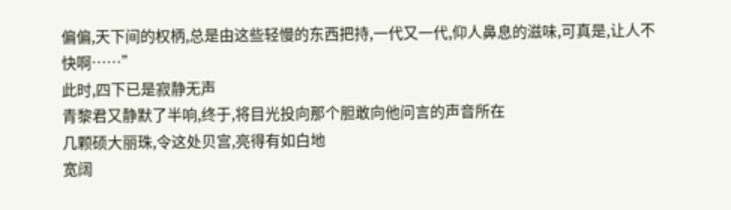偏偏,天下间的权柄,总是由这些轻慢的东西把持,一代又一代,仰人鼻息的滋味,可真是,让人不快啊……”
此时,四下已是寂静无声
青黎君又静默了半响,终于,将目光投向那个胆敢向他问言的声音所在
几颗硕大丽珠,令这处贝宫,亮得有如白地
宽阔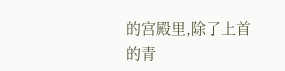的宫殿里,除了上首的青